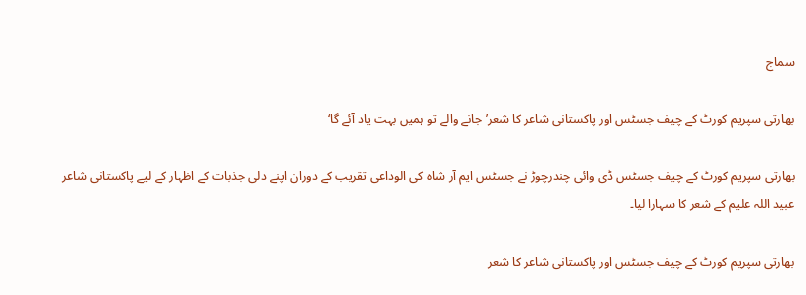سماج

بھارتی سپریم کورٹ کے چیف جسٹس اور پاکستانی شاعر کا شعر’جانے والے تو ہمیں بہت یاد آئے گا‘

بھارتی سپریم کورٹ کے چیف جسٹس ڈی وائی چندرچوڑ نے جسٹس ایم آر شاہ کی الوداعی تقریب کے دوران اپنے دلی جذبات کے اظہار کے لیے پاکستانی شاعر عبید اللہ علیم کے شعر کا سہارا لیا۔

بھارتی سپریم کورٹ کے چیف جسٹس اور پاکستانی شاعر کا شعر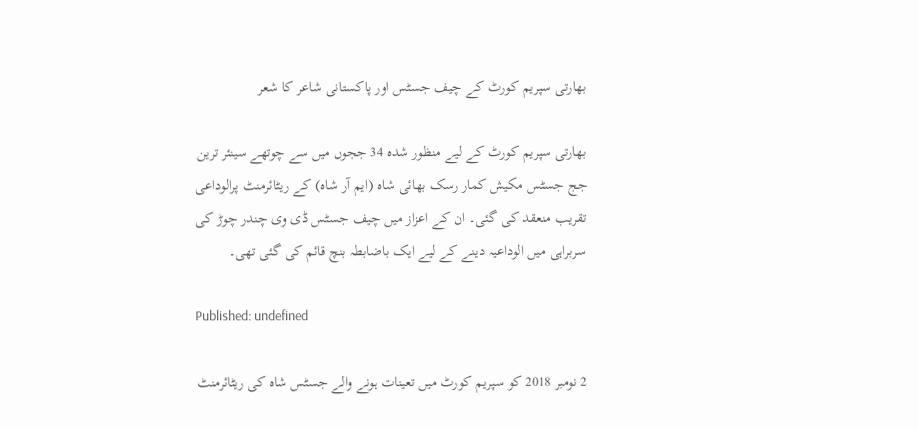بھارتی سپریم کورٹ کے چیف جسٹس اور پاکستانی شاعر کا شعر

بھارتی سپریم کورٹ کے لیے منظور شدہ 34 ججوں میں سے چوتھے سینئر ترین جج جسٹس مکیش کمار رسک بھائی شاہ (ایم آر شاہ) کے ریٹائرمنٹ پرالوداعی تقریب منعقد کی گئی۔ ان کے اعزاز میں چیف جسٹس ڈی وی چندر چوڑ کی سربراہی میں الوداعیہ دینے کے لیے ایک باضابطہ بنچ قائم کی گئی تھی۔

Published: undefined

2 نومبر 2018 کو سپریم کورٹ میں تعینات ہونے والے جسٹس شاہ کی ریٹائرمنٹ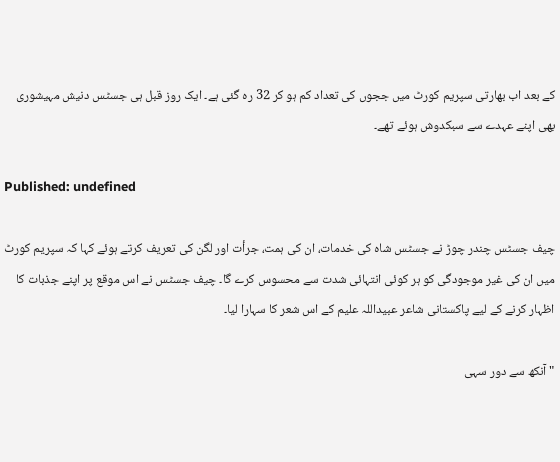کے بعد اب بھارتی سپریم کورٹ میں ججوں کی تعداد کم ہو کر 32 رہ گئی ہے۔ ایک روز قبل ہی جسٹس دنیش مہیشوری بھی اپنے عہدے سے سبکدوش ہوئے تھے۔

Published: undefined

چیف جسٹس چندر چوڑ نے جسٹس شاہ کی خدمات، ان کی ہمت، جرأت اور لگن کی تعریف کرتے ہوئے کہا کہ سپریم کورٹ میں ان کی غیر موجودگی کو ہر کوئی انتہائی شدت سے محسوس کرے گا۔ چیف جسٹس نے اس موقع پر اپنے جذبات کا اظہار کرنے کے لیے پاکستانی شاعر عبیداللہ علیم کے اس شعر کا سہارا لیا۔

" آنکھ سے دور سہی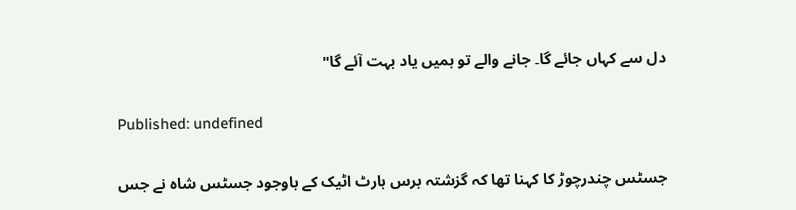دل سے کہاں جائے گا۔ جانے والے تو ہمیں یاد بہت آئے گا"

Published: undefined

جسٹس چندرچوڑ کا کہنا تھا کہ گزشتہ برس ہارٹ اٹیک کے باوجود جسٹس شاہ نے جس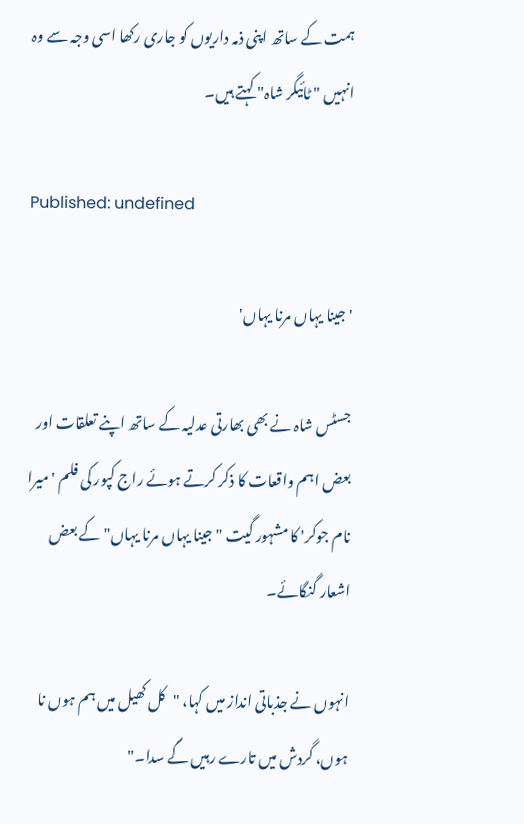ہمت کے ساتھ اپنی ذمہ داریوں کو جاری رکھا اسی وجہ سے وہ انہیں " ٹائیگر شاہ" کہتے ہیں۔

Published: undefined

'جینا یہاں مرنا یہاں'

جسٹس شاہ نے بھی بھارتی عدلیہ کے ساتھ اپنے تعلقات اور بعض اہم واقعات کا ذکر کرتے ہوئے راج کپور کی فلم 'میرا نام جوکر' کا مشہور گیت "جینا یہاں مرنا یہاں" کے بعض اشعار گنگائے۔

انہوں نے جذباتی انداز میں کہا، "کل کھیل میں ہم ہوں نا ہوں، گردش میں تارے رہیں گے سدا۔"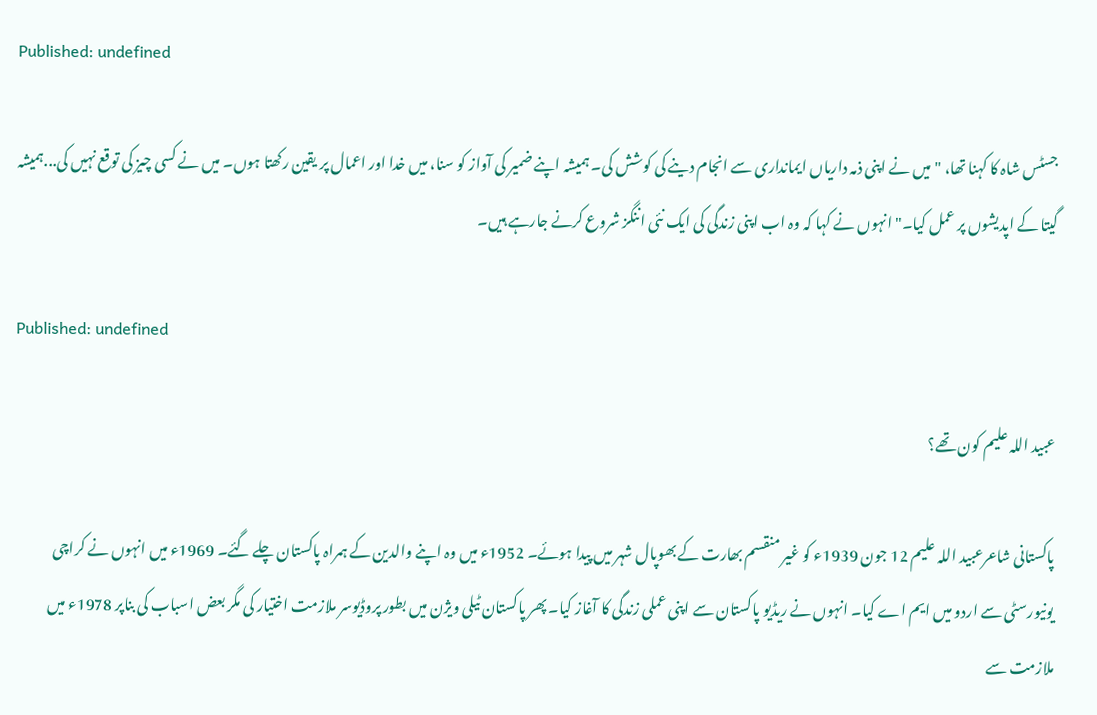Published: undefined

جسٹس شاہ کا کہنا تھا، "میں نے اپنی ذمہ داریاں ایمانداری سے انجام دینے کی کوشش کی۔ ہمیشہ اپنے ضمیر کی آواز کو سنا، میں خدا اور اعمال پر یقین رکھتا ہوں۔ میں نے کسی چیز کی توقع نہیں کی...ہمیشہ گیتا کے اپدیشوں پر عمل کیا۔" انہوں نے کہا کہ وہ اب اپنی زندگی کی ایک نئی اننگز شروع کرنے جارہے ہیں۔

Published: undefined

عبید اللہ علیم کون تھے؟

پاکستانی شاعرعبید اللہ علیم 12 جون 1939ء کو غیر منقسم بھارت کے بھوپال شہر میں پیدا ہوئے۔ 1952ء میں وہ اپنے والدین کے ہمراہ پاکستان چلے گئے۔ 1969ء میں انہوں نے کراچی یونیورسٹی سے اردو میں ایم اے کیا۔ انہوں نے ریڈیو پاکستان سے اپنی عملی زندگی کا آغاز کیا۔ پھر پاکستان ٹیلی ویژن میں بطور پروڈیوسر ملازمت اختیار کی مگر بعض اسباب کی بناپر 1978ء میں ملازمت سے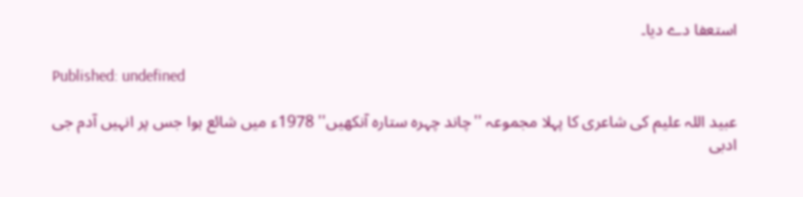استعفا دے دیا۔

Published: undefined

عبید اللہ علیم کی شاعری کا پہلا مجموعہ ''چاند چہرہ ستارہ آنکھیں'' 1978ء میں شائع ہوا جس پر انہیں آدم جی ادبی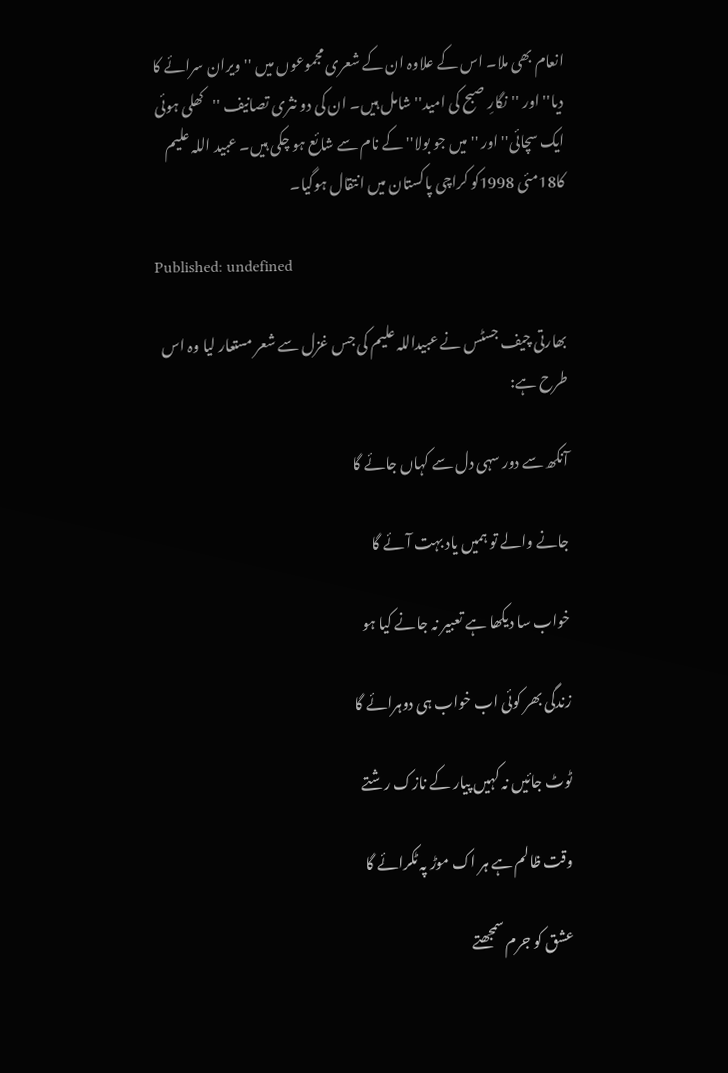انعام بھی ملا۔ اس کے علاوہ ان کے شعری مجموعوں میں ''ویران سرائے کا دیا'' اور ''نگارِ صبح کی امید'' شامل ہیں۔ ان کی دو نثری تصانیف ''کھلی ہوئی ایک سچائی'' اور ''میں جو بولا'' کے نام سے شائع ہو چکی ہیں۔ عبید اللہ علیم کا18مئی 1998کو کراچی پاکستان میں انتقال ہوگیا۔

Published: undefined

بھارتی چیف جسٹس نے عبیداللہ علیم کی جس غزل سے شعر مستعار لیا وہ اس طرح ہے:

آنکھ سے دور سہی دل سے کہاں جائے گا

جانے والے تو ہمیں یاد بہت آئے گا

خواب سا دیکھا ہے تعبیر نہ جانے کیا ہو

زندگی بھر کوئی اب خواب ہی دوہرائے گا

ٹوٹ جائیں نہ کہیں پیار کے نازک رشتے

وقت ظالم ہے ہر اک موڑ پہ ٹکرائے گا

عشق کو جرم سمجھتے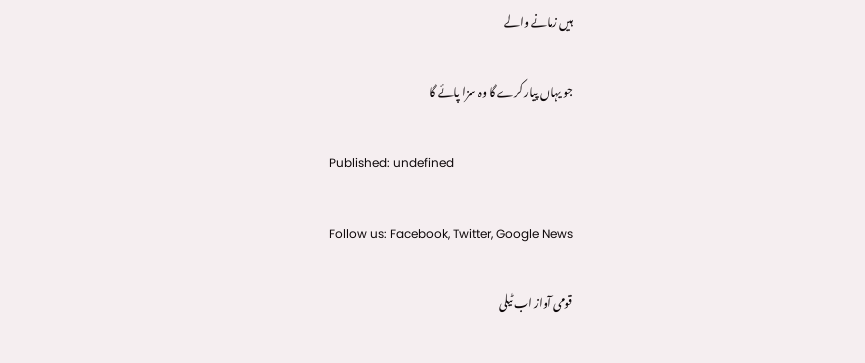ہیں زمانے والے

جو یہاں پیار کرے گا وہ سزا پائے گا

Published: undefined

Follow us: Facebook, Twitter, Google News

قومی آواز اب ٹیلی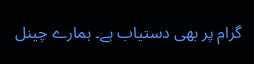گرام پر بھی دستیاب ہے۔ ہمارے چینل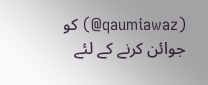(qaumiawaz@) کو جوائن کرنے کے لئے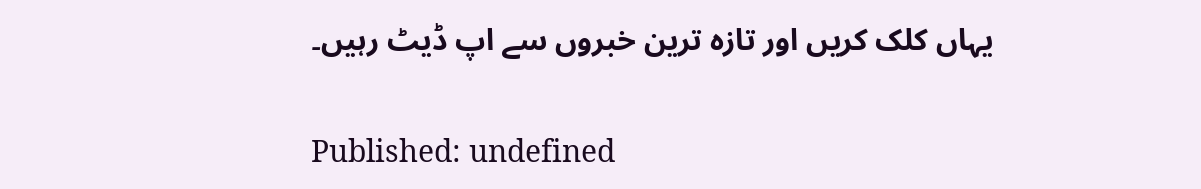یہاں کلک کریں اور تازہ ترین خبروں سے اپ ڈیٹ رہیں۔

Published: undefined